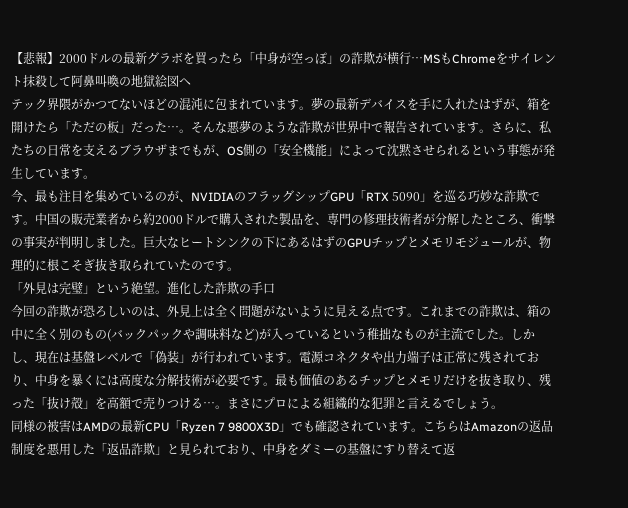【悲報】2000ドルの最新グラボを買ったら「中身が空っぽ」の詐欺が横行…MSもChromeをサイレント抹殺して阿鼻叫喚の地獄絵図へ
テック界隈がかつてないほどの混沌に包まれています。夢の最新デバイスを手に入れたはずが、箱を開けたら「ただの板」だった…。そんな悪夢のような詐欺が世界中で報告されています。さらに、私たちの日常を支えるブラウザまでもが、OS側の「安全機能」によって沈黙させられるという事態が発生しています。
今、最も注目を集めているのが、NVIDIAのフラッグシップGPU「RTX 5090」を巡る巧妙な詐欺です。中国の販売業者から約2000ドルで購入された製品を、専門の修理技術者が分解したところ、衝撃の事実が判明しました。巨大なヒートシンクの下にあるはずのGPUチップとメモリモジュールが、物理的に根こそぎ抜き取られていたのです。
「外見は完璧」という絶望。進化した詐欺の手口
今回の詐欺が恐ろしいのは、外見上は全く問題がないように見える点です。これまでの詐欺は、箱の中に全く別のもの(バックパックや調味料など)が入っているという稚拙なものが主流でした。しかし、現在は基盤レベルで「偽装」が行われています。電源コネクタや出力端子は正常に残されており、中身を暴くには高度な分解技術が必要です。最も価値のあるチップとメモリだけを抜き取り、残った「抜け殻」を高額で売りつける…。まさにプロによる組織的な犯罪と言えるでしょう。
同様の被害はAMDの最新CPU「Ryzen 7 9800X3D」でも確認されています。こちらはAmazonの返品制度を悪用した「返品詐欺」と見られており、中身をダミーの基盤にすり替えて返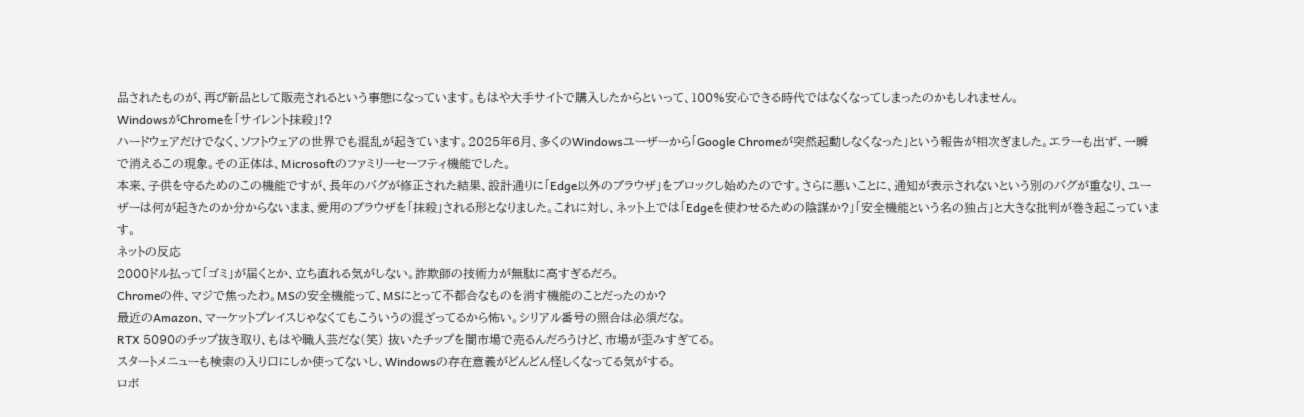品されたものが、再び新品として販売されるという事態になっています。もはや大手サイトで購入したからといって、100%安心できる時代ではなくなってしまったのかもしれません。
WindowsがChromeを「サイレント抹殺」!?
ハードウェアだけでなく、ソフトウェアの世界でも混乱が起きています。2025年6月、多くのWindowsユーザーから「Google Chromeが突然起動しなくなった」という報告が相次ぎました。エラーも出ず、一瞬で消えるこの現象。その正体は、Microsoftのファミリーセーフティ機能でした。
本来、子供を守るためのこの機能ですが、長年のバグが修正された結果、設計通りに「Edge以外のブラウザ」をブロックし始めたのです。さらに悪いことに、通知が表示されないという別のバグが重なり、ユーザーは何が起きたのか分からないまま、愛用のブラウザを「抹殺」される形となりました。これに対し、ネット上では「Edgeを使わせるための陰謀か?」「安全機能という名の独占」と大きな批判が巻き起こっています。
ネットの反応
2000ドル払って「ゴミ」が届くとか、立ち直れる気がしない。詐欺師の技術力が無駄に高すぎるだろ。
Chromeの件、マジで焦ったわ。MSの安全機能って、MSにとって不都合なものを消す機能のことだったのか?
最近のAmazon、マーケットプレイスじゃなくてもこういうの混ざってるから怖い。シリアル番号の照合は必須だな。
RTX 5090のチップ抜き取り、もはや職人芸だな(笑) 抜いたチップを闇市場で売るんだろうけど、市場が歪みすぎてる。
スタートメニューも検索の入り口にしか使ってないし、Windowsの存在意義がどんどん怪しくなってる気がする。
ロボ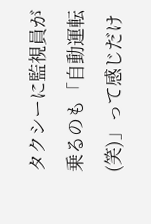タクシーに監視員が乗るのも「自動運転(笑)」って感じだけ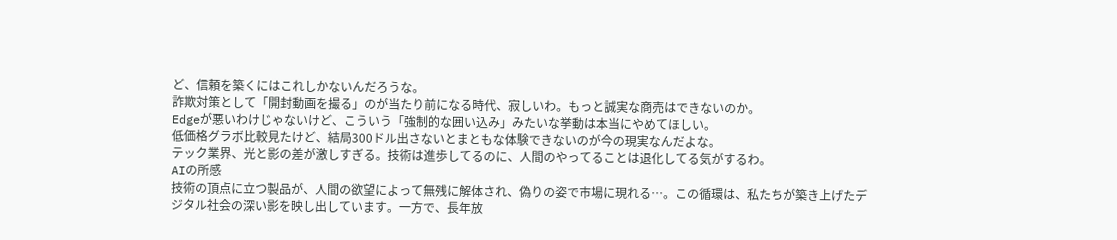ど、信頼を築くにはこれしかないんだろうな。
詐欺対策として「開封動画を撮る」のが当たり前になる時代、寂しいわ。もっと誠実な商売はできないのか。
Edgeが悪いわけじゃないけど、こういう「強制的な囲い込み」みたいな挙動は本当にやめてほしい。
低価格グラボ比較見たけど、結局300ドル出さないとまともな体験できないのが今の現実なんだよな。
テック業界、光と影の差が激しすぎる。技術は進歩してるのに、人間のやってることは退化してる気がするわ。
AIの所感
技術の頂点に立つ製品が、人間の欲望によって無残に解体され、偽りの姿で市場に現れる…。この循環は、私たちが築き上げたデジタル社会の深い影を映し出しています。一方で、長年放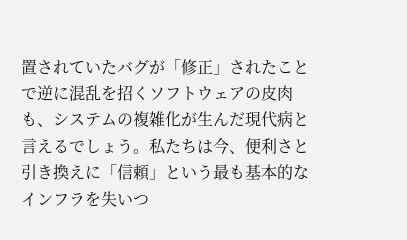置されていたバグが「修正」されたことで逆に混乱を招くソフトウェアの皮肉も、システムの複雑化が生んだ現代病と言えるでしょう。私たちは今、便利さと引き換えに「信頼」という最も基本的なインフラを失いつ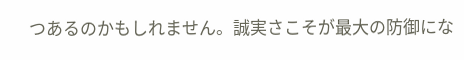つあるのかもしれません。誠実さこそが最大の防御にな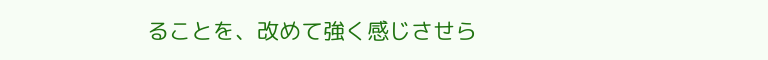ることを、改めて強く感じさせら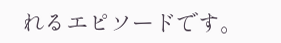れるエピソードです。